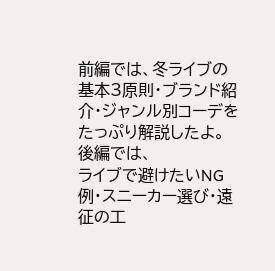前編では、冬ライブの基本3原則・ブランド紹介・ジャンル別コーデをたっぷり解説したよ。後編では、
ライブで避けたいNG例・スニーカー選び・遠征の工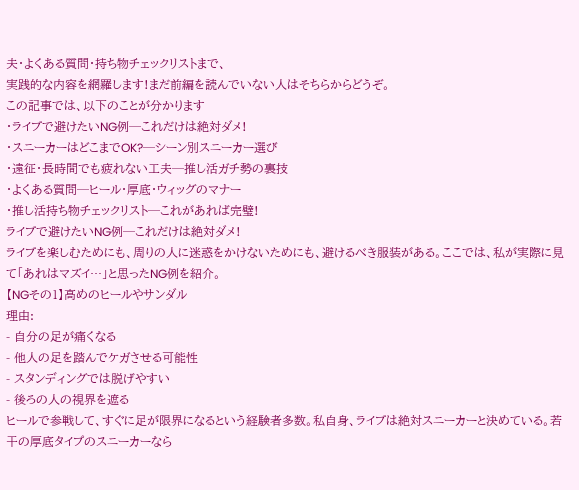夫・よくある質問・持ち物チェックリストまで、
実践的な内容を網羅します!まだ前編を読んでいない人はそちらからどうぞ。
この記事では、以下のことが分かります
・ライブで避けたいNG例─これだけは絶対ダメ!
・スニーカーはどこまでOK?─シーン別スニーカー選び
・遠征・長時間でも疲れない工夫─推し活ガチ勢の裏技
・よくある質問─ヒール・厚底・ウィッグのマナー
・推し活持ち物チェックリスト─これがあれば完璧!
ライブで避けたいNG例─これだけは絶対ダメ!
ライブを楽しむためにも、周りの人に迷惑をかけないためにも、避けるべき服装がある。ここでは、私が実際に見て「あれはマズイ…」と思ったNG例を紹介。
【NGその1】高めのヒールやサンダル
理由:
- 自分の足が痛くなる
- 他人の足を踏んでケガさせる可能性
- スタンディングでは脱げやすい
- 後ろの人の視界を遮る
ヒールで参戦して、すぐに足が限界になるという経験者多数。私自身、ライブは絶対スニーカーと決めている。若干の厚底タイプのスニーカーなら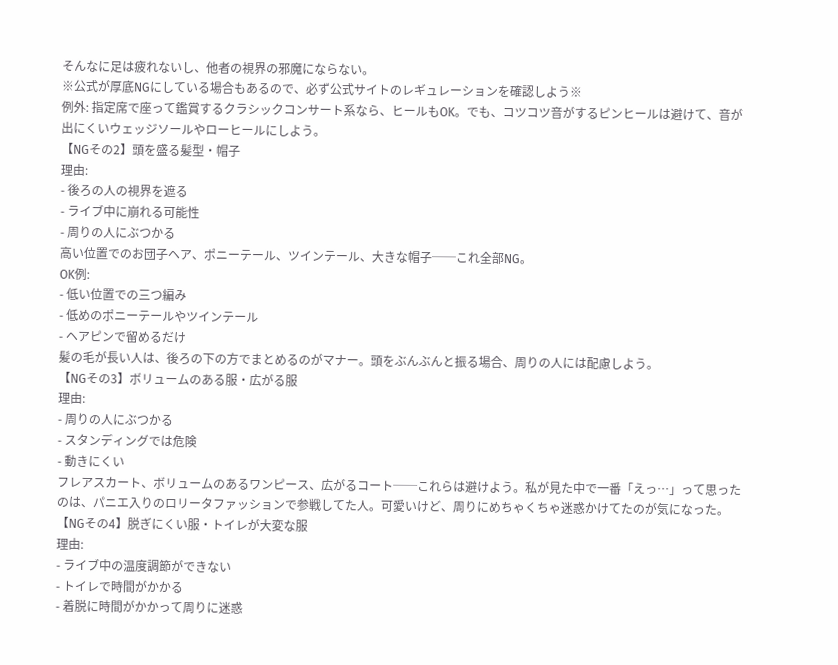そんなに足は疲れないし、他者の視界の邪魔にならない。
※公式が厚底NGにしている場合もあるので、必ず公式サイトのレギュレーションを確認しよう※
例外: 指定席で座って鑑賞するクラシックコンサート系なら、ヒールもOK。でも、コツコツ音がするピンヒールは避けて、音が出にくいウェッジソールやローヒールにしよう。
【NGその2】頭を盛る髪型・帽子
理由:
- 後ろの人の視界を遮る
- ライブ中に崩れる可能性
- 周りの人にぶつかる
高い位置でのお団子ヘア、ポニーテール、ツインテール、大きな帽子──これ全部NG。
OK例:
- 低い位置での三つ編み
- 低めのポニーテールやツインテール
- ヘアピンで留めるだけ
髪の毛が長い人は、後ろの下の方でまとめるのがマナー。頭をぶんぶんと振る場合、周りの人には配慮しよう。
【NGその3】ボリュームのある服・広がる服
理由:
- 周りの人にぶつかる
- スタンディングでは危険
- 動きにくい
フレアスカート、ボリュームのあるワンピース、広がるコート──これらは避けよう。私が見た中で一番「えっ…」って思ったのは、パニエ入りのロリータファッションで参戦してた人。可愛いけど、周りにめちゃくちゃ迷惑かけてたのが気になった。
【NGその4】脱ぎにくい服・トイレが大変な服
理由:
- ライブ中の温度調節ができない
- トイレで時間がかかる
- 着脱に時間がかかって周りに迷惑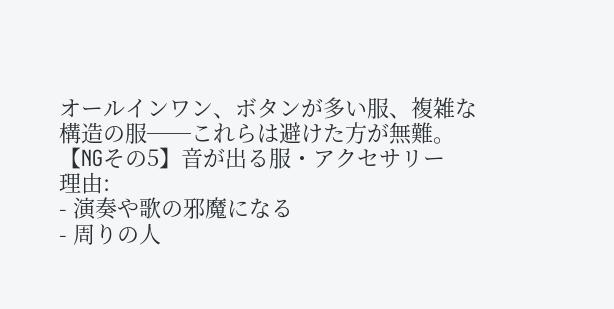オールインワン、ボタンが多い服、複雑な構造の服──これらは避けた方が無難。
【NGその5】音が出る服・アクセサリー
理由:
- 演奏や歌の邪魔になる
- 周りの人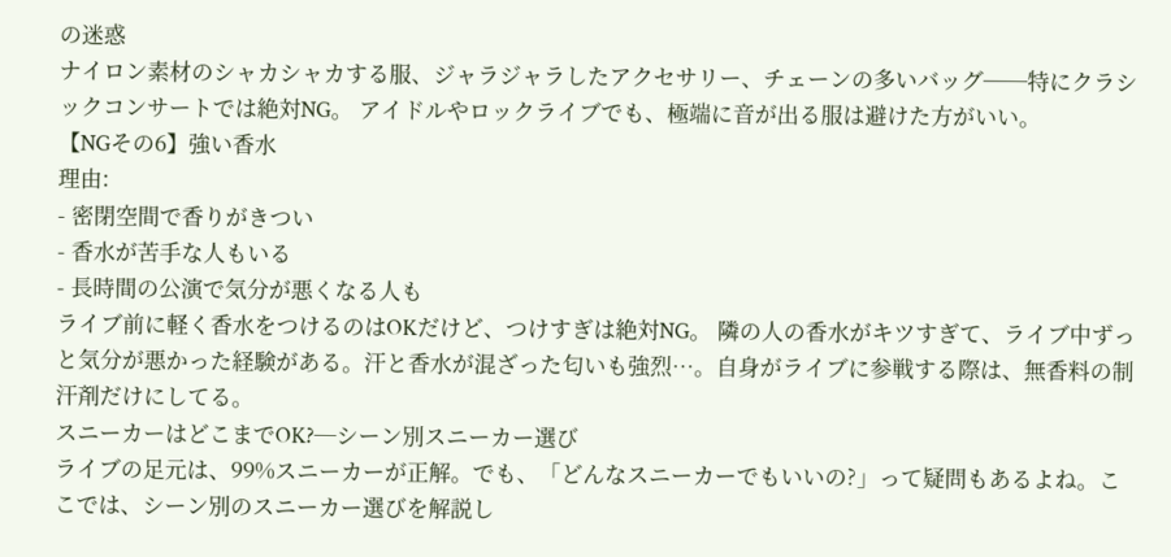の迷惑
ナイロン素材のシャカシャカする服、ジャラジャラしたアクセサリー、チェーンの多いバッグ──特にクラシックコンサートでは絶対NG。 アイドルやロックライブでも、極端に音が出る服は避けた方がいい。
【NGその6】強い香水
理由:
- 密閉空間で香りがきつい
- 香水が苦手な人もいる
- 長時間の公演で気分が悪くなる人も
ライブ前に軽く香水をつけるのはOKだけど、つけすぎは絶対NG。 隣の人の香水がキツすぎて、ライブ中ずっと気分が悪かった経験がある。汗と香水が混ざった匂いも強烈…。自身がライブに参戦する際は、無香料の制汗剤だけにしてる。
スニーカーはどこまでOK?─シーン別スニーカー選び
ライブの足元は、99%スニーカーが正解。でも、「どんなスニーカーでもいいの?」って疑問もあるよね。ここでは、シーン別のスニーカー選びを解説し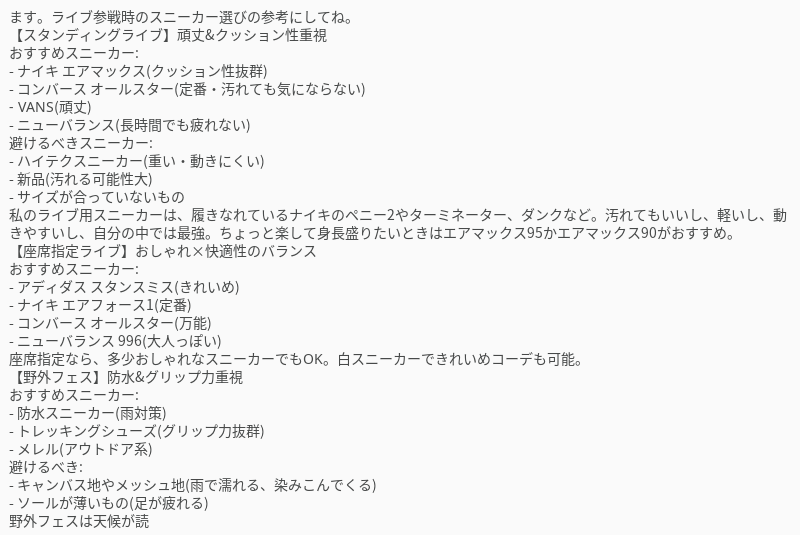ます。ライブ参戦時のスニーカー選びの参考にしてね。
【スタンディングライブ】頑丈&クッション性重視
おすすめスニーカー:
- ナイキ エアマックス(クッション性抜群)
- コンバース オールスター(定番・汚れても気にならない)
- VANS(頑丈)
- ニューバランス(長時間でも疲れない)
避けるべきスニーカー:
- ハイテクスニーカー(重い・動きにくい)
- 新品(汚れる可能性大)
- サイズが合っていないもの
私のライブ用スニーカーは、履きなれているナイキのペニー2やターミネーター、ダンクなど。汚れてもいいし、軽いし、動きやすいし、自分の中では最強。ちょっと楽して身長盛りたいときはエアマックス95かエアマックス90がおすすめ。
【座席指定ライブ】おしゃれ×快適性のバランス
おすすめスニーカー:
- アディダス スタンスミス(きれいめ)
- ナイキ エアフォース1(定番)
- コンバース オールスター(万能)
- ニューバランス 996(大人っぽい)
座席指定なら、多少おしゃれなスニーカーでもOK。白スニーカーできれいめコーデも可能。
【野外フェス】防水&グリップ力重視
おすすめスニーカー:
- 防水スニーカー(雨対策)
- トレッキングシューズ(グリップ力抜群)
- メレル(アウトドア系)
避けるべき:
- キャンバス地やメッシュ地(雨で濡れる、染みこんでくる)
- ソールが薄いもの(足が疲れる)
野外フェスは天候が読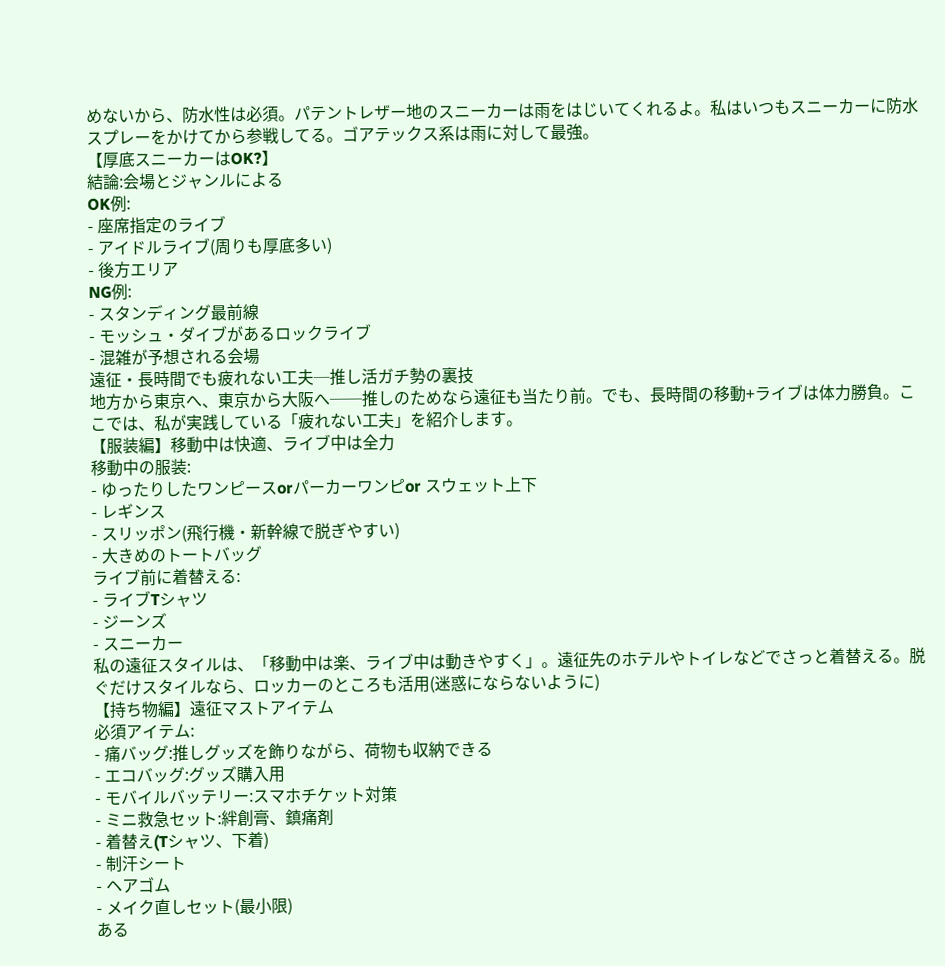めないから、防水性は必須。パテントレザー地のスニーカーは雨をはじいてくれるよ。私はいつもスニーカーに防水スプレーをかけてから参戦してる。ゴアテックス系は雨に対して最強。
【厚底スニーカーはOK?】
結論:会場とジャンルによる
OK例:
- 座席指定のライブ
- アイドルライブ(周りも厚底多い)
- 後方エリア
NG例:
- スタンディング最前線
- モッシュ・ダイブがあるロックライブ
- 混雑が予想される会場
遠征・長時間でも疲れない工夫─推し活ガチ勢の裏技
地方から東京へ、東京から大阪へ──推しのためなら遠征も当たり前。でも、長時間の移動+ライブは体力勝負。ここでは、私が実践している「疲れない工夫」を紹介します。
【服装編】移動中は快適、ライブ中は全力
移動中の服装:
- ゆったりしたワンピースorパーカーワンピor スウェット上下
- レギンス
- スリッポン(飛行機・新幹線で脱ぎやすい)
- 大きめのトートバッグ
ライブ前に着替える:
- ライブTシャツ
- ジーンズ
- スニーカー
私の遠征スタイルは、「移動中は楽、ライブ中は動きやすく」。遠征先のホテルやトイレなどでさっと着替える。脱ぐだけスタイルなら、ロッカーのところも活用(迷惑にならないように)
【持ち物編】遠征マストアイテム
必須アイテム:
- 痛バッグ:推しグッズを飾りながら、荷物も収納できる
- エコバッグ:グッズ購入用
- モバイルバッテリー:スマホチケット対策
- ミニ救急セット:絆創膏、鎮痛剤
- 着替え(Tシャツ、下着)
- 制汗シート
- ヘアゴム
- メイク直しセット(最小限)
ある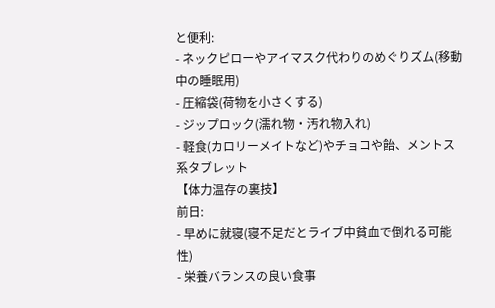と便利:
- ネックピローやアイマスク代わりのめぐりズム(移動中の睡眠用)
- 圧縮袋(荷物を小さくする)
- ジップロック(濡れ物・汚れ物入れ)
- 軽食(カロリーメイトなど)やチョコや飴、メントス系タブレット
【体力温存の裏技】
前日:
- 早めに就寝(寝不足だとライブ中貧血で倒れる可能性)
- 栄養バランスの良い食事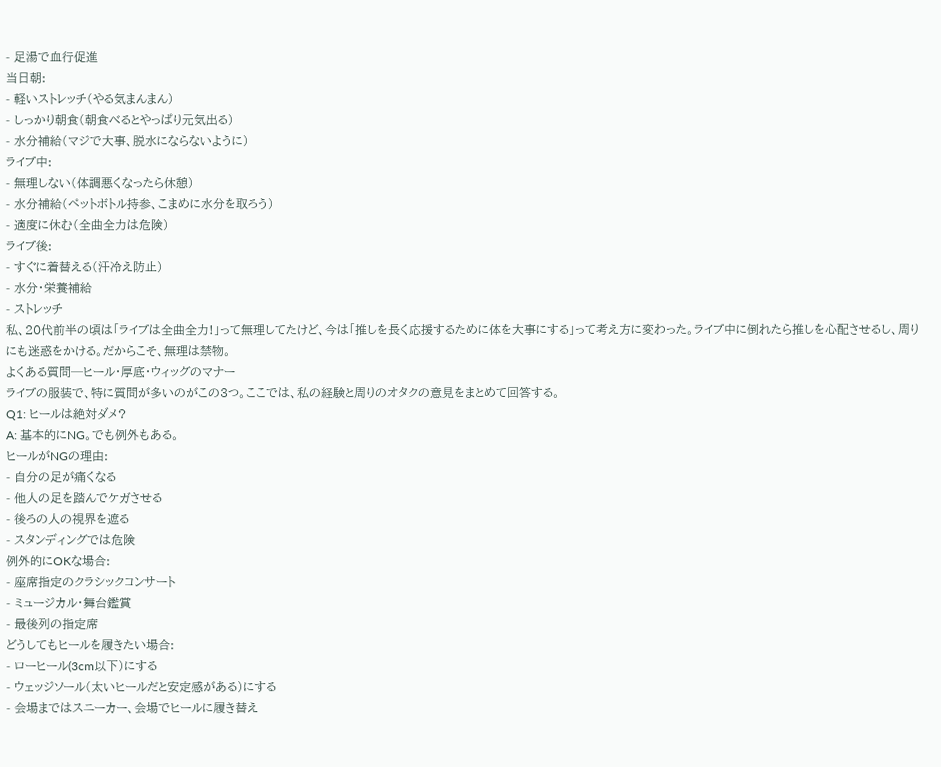- 足湯で血行促進
当日朝:
- 軽いストレッチ(やる気まんまん)
- しっかり朝食(朝食べるとやっぱり元気出る)
- 水分補給(マジで大事、脱水にならないように)
ライブ中:
- 無理しない(体調悪くなったら休憩)
- 水分補給(ペットボトル持参、こまめに水分を取ろう)
- 適度に休む(全曲全力は危険)
ライブ後:
- すぐに着替える(汗冷え防止)
- 水分・栄養補給
- ストレッチ
私、20代前半の頃は「ライブは全曲全力!」って無理してたけど、今は「推しを長く応援するために体を大事にする」って考え方に変わった。ライブ中に倒れたら推しを心配させるし、周りにも迷惑をかける。だからこそ、無理は禁物。
よくある質問─ヒール・厚底・ウィッグのマナー
ライブの服装で、特に質問が多いのがこの3つ。ここでは、私の経験と周りのオタクの意見をまとめて回答する。
Q1: ヒールは絶対ダメ?
A: 基本的にNG。でも例外もある。
ヒールがNGの理由:
- 自分の足が痛くなる
- 他人の足を踏んでケガさせる
- 後ろの人の視界を遮る
- スタンディングでは危険
例外的にOKな場合:
- 座席指定のクラシックコンサート
- ミュージカル・舞台鑑賞
- 最後列の指定席
どうしてもヒールを履きたい場合:
- ローヒール(3cm以下)にする
- ウェッジソール(太いヒールだと安定感がある)にする
- 会場まではスニーカー、会場でヒールに履き替え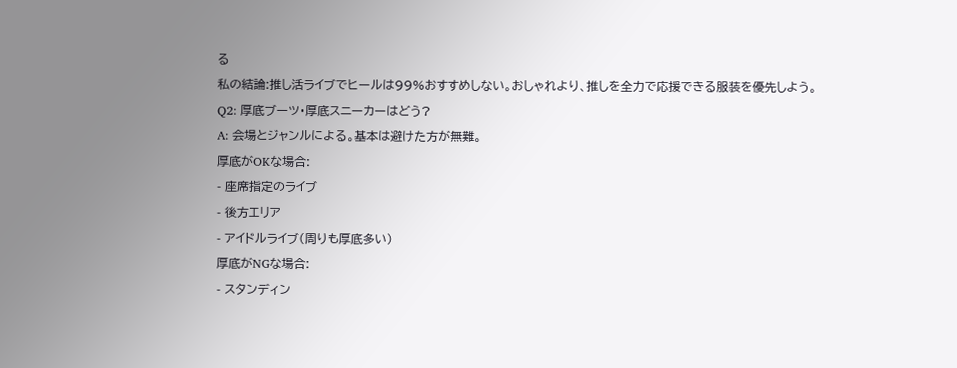る
私の結論:推し活ライブでヒールは99%おすすめしない。おしゃれより、推しを全力で応援できる服装を優先しよう。
Q2: 厚底ブーツ・厚底スニーカーはどう?
A: 会場とジャンルによる。基本は避けた方が無難。
厚底がOKな場合:
- 座席指定のライブ
- 後方エリア
- アイドルライブ(周りも厚底多い)
厚底がNGな場合:
- スタンディン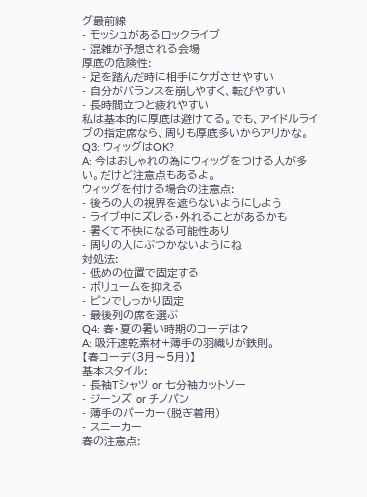グ最前線
- モッシュがあるロックライブ
- 混雑が予想される会場
厚底の危険性:
- 足を踏んだ時に相手にケガさせやすい
- 自分がバランスを崩しやすく、転びやすい
- 長時間立つと疲れやすい
私は基本的に厚底は避けてる。でも、アイドルライブの指定席なら、周りも厚底多いからアリかな。
Q3: ウィッグはOK?
A: 今はおしゃれの為にウィッグをつける人が多い。だけど注意点もあるよ。
ウィッグを付ける場合の注意点:
- 後ろの人の視界を遮らないようにしよう
- ライブ中にズレる・外れることがあるかも
- 暑くて不快になる可能性あり
- 周りの人にぶつかないようにね
対処法:
- 低めの位置で固定する
- ボリュームを抑える
- ピンでしっかり固定
- 最後列の席を選ぶ
Q4: 春・夏の暑い時期のコーデは?
A: 吸汗速乾素材+薄手の羽織りが鉄則。
【春コーデ(3月〜5月)】
基本スタイル:
- 長袖Tシャツ or 七分袖カットソー
- ジーンズ or チノパン
- 薄手のパーカー(脱ぎ着用)
- スニーカー
春の注意点: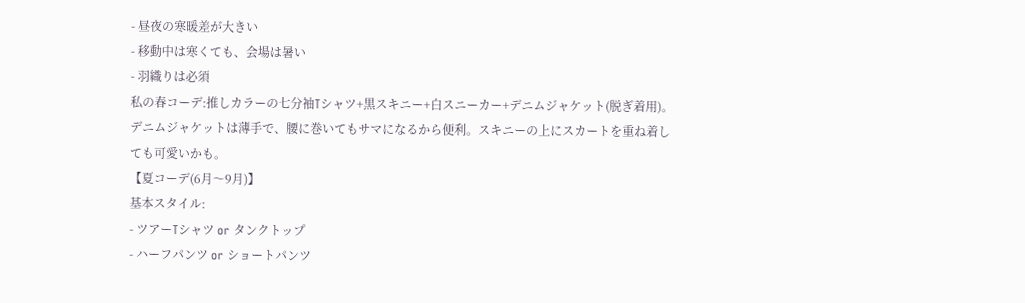- 昼夜の寒暖差が大きい
- 移動中は寒くても、会場は暑い
- 羽織りは必須
私の春コーデ:推しカラーの七分袖Tシャツ+黒スキニー+白スニーカー+デニムジャケット(脱ぎ着用)。デニムジャケットは薄手で、腰に巻いてもサマになるから便利。スキニーの上にスカートを重ね着しても可愛いかも。
【夏コーデ(6月〜9月)】
基本スタイル:
- ツアーTシャツ or タンクトップ
- ハーフパンツ or ショートパンツ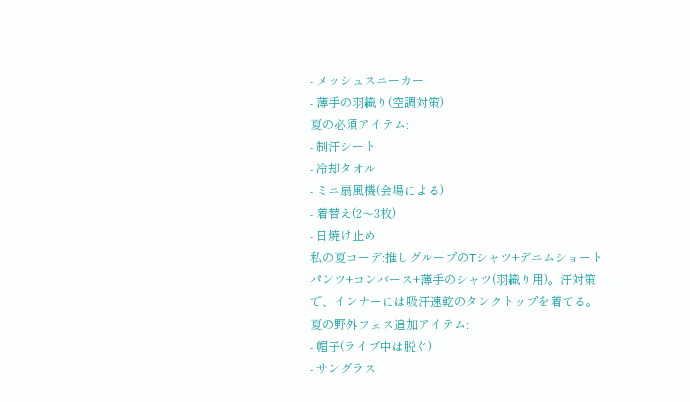- メッシュスニーカー
- 薄手の羽織り(空調対策)
夏の必須アイテム:
- 制汗シート
- 冷却タオル
- ミニ扇風機(会場による)
- 着替え(2〜3枚)
- 日焼け止め
私の夏コーデ:推しグループのTシャツ+デニムショートパンツ+コンバース+薄手のシャツ(羽織り用)。汗対策で、インナーには吸汗速乾のタンクトップを着てる。
夏の野外フェス追加アイテム:
- 帽子(ライブ中は脱ぐ)
- サングラス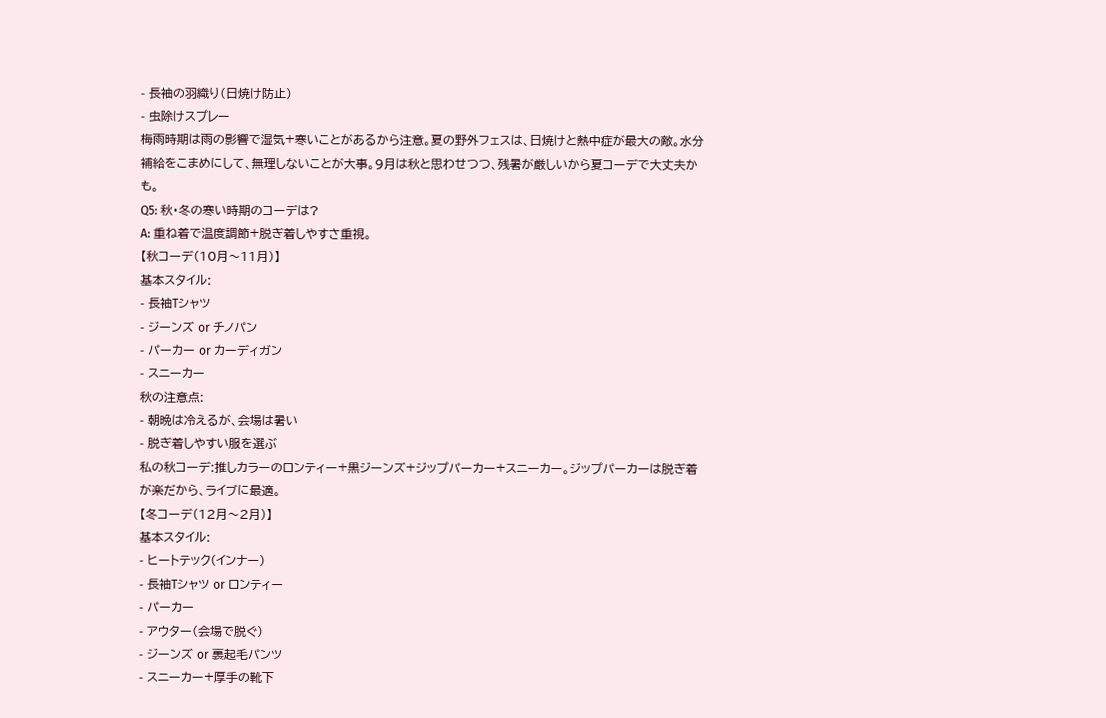- 長袖の羽織り(日焼け防止)
- 虫除けスプレー
梅雨時期は雨の影響で湿気+寒いことがあるから注意。夏の野外フェスは、日焼けと熱中症が最大の敵。水分補給をこまめにして、無理しないことが大事。9月は秋と思わせつつ、残暑が厳しいから夏コーデで大丈夫かも。
Q5: 秋・冬の寒い時期のコーデは?
A: 重ね着で温度調節+脱ぎ着しやすさ重視。
【秋コーデ(10月〜11月)】
基本スタイル:
- 長袖Tシャツ
- ジーンズ or チノパン
- パーカー or カーディガン
- スニーカー
秋の注意点:
- 朝晩は冷えるが、会場は暑い
- 脱ぎ着しやすい服を選ぶ
私の秋コーデ:推しカラーのロンティー+黒ジーンズ+ジップパーカー+スニーカー。ジップパーカーは脱ぎ着が楽だから、ライブに最適。
【冬コーデ(12月〜2月)】
基本スタイル:
- ヒートテック(インナー)
- 長袖Tシャツ or ロンティー
- パーカー
- アウター(会場で脱ぐ)
- ジーンズ or 裏起毛パンツ
- スニーカー+厚手の靴下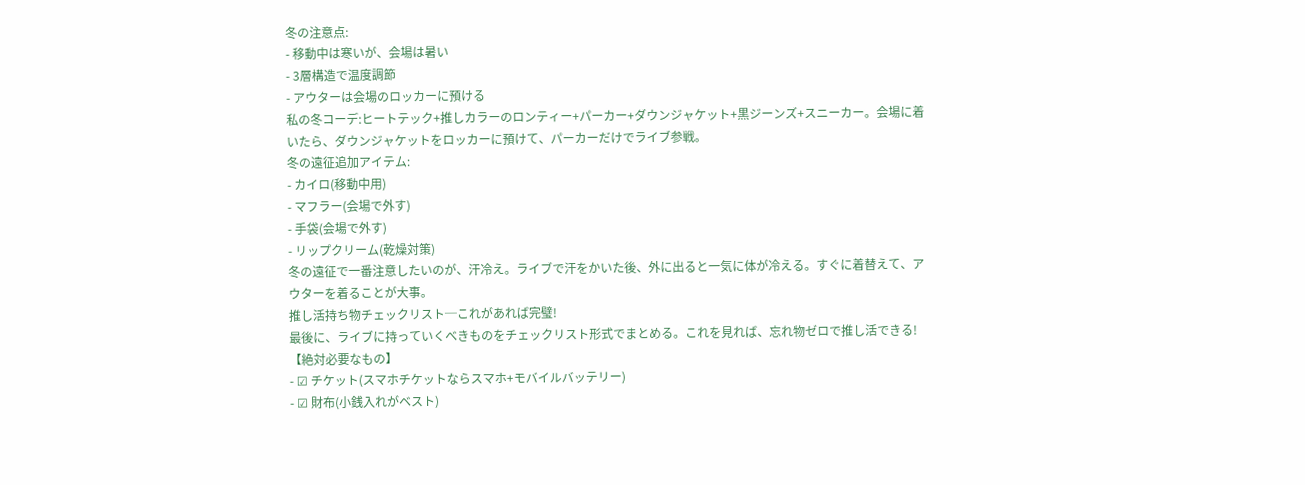冬の注意点:
- 移動中は寒いが、会場は暑い
- 3層構造で温度調節
- アウターは会場のロッカーに預ける
私の冬コーデ:ヒートテック+推しカラーのロンティー+パーカー+ダウンジャケット+黒ジーンズ+スニーカー。会場に着いたら、ダウンジャケットをロッカーに預けて、パーカーだけでライブ参戦。
冬の遠征追加アイテム:
- カイロ(移動中用)
- マフラー(会場で外す)
- 手袋(会場で外す)
- リップクリーム(乾燥対策)
冬の遠征で一番注意したいのが、汗冷え。ライブで汗をかいた後、外に出ると一気に体が冷える。すぐに着替えて、アウターを着ることが大事。
推し活持ち物チェックリスト─これがあれば完璧!
最後に、ライブに持っていくべきものをチェックリスト形式でまとめる。これを見れば、忘れ物ゼロで推し活できる!
【絶対必要なもの】
- ☑ チケット(スマホチケットならスマホ+モバイルバッテリー)
- ☑ 財布(小銭入れがベスト)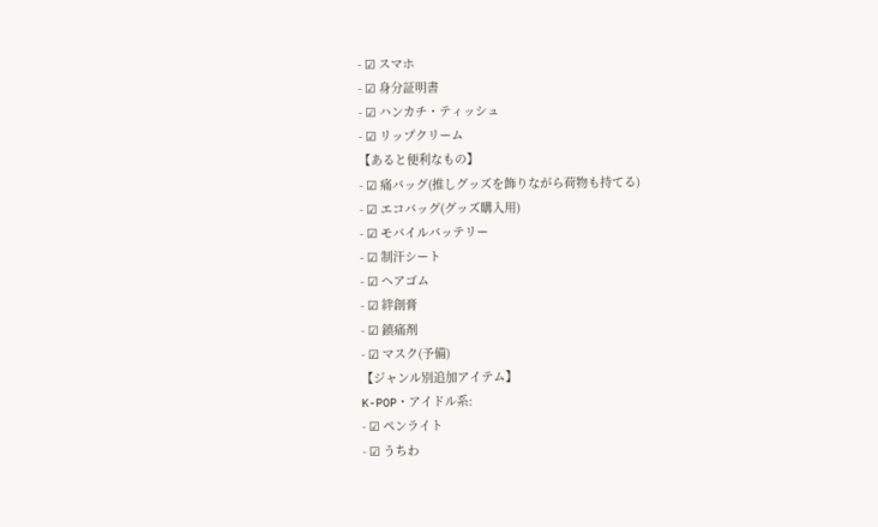- ☑ スマホ
- ☑ 身分証明書
- ☑ ハンカチ・ティッシュ
- ☑ リップクリーム
【あると便利なもの】
- ☑ 痛バッグ(推しグッズを飾りながら荷物も持てる)
- ☑ エコバッグ(グッズ購入用)
- ☑ モバイルバッテリー
- ☑ 制汗シート
- ☑ ヘアゴム
- ☑ 絆創膏
- ☑ 鎮痛剤
- ☑ マスク(予備)
【ジャンル別追加アイテム】
K-POP・アイドル系:
- ☑ ペンライト
- ☑ うちわ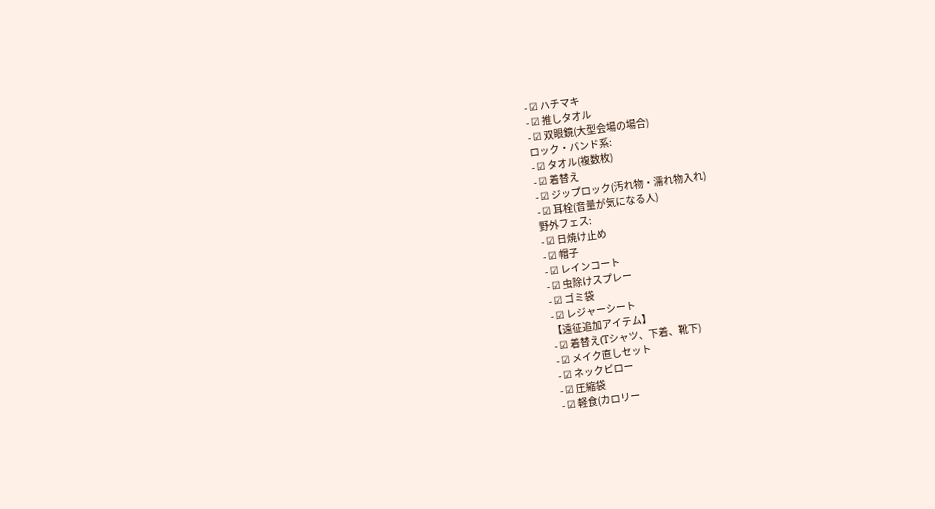- ☑ ハチマキ
- ☑ 推しタオル
- ☑ 双眼鏡(大型会場の場合)
ロック・バンド系:
- ☑ タオル(複数枚)
- ☑ 着替え
- ☑ ジップロック(汚れ物・濡れ物入れ)
- ☑ 耳栓(音量が気になる人)
野外フェス:
- ☑ 日焼け止め
- ☑ 帽子
- ☑ レインコート
- ☑ 虫除けスプレー
- ☑ ゴミ袋
- ☑ レジャーシート
【遠征追加アイテム】
- ☑ 着替え(Tシャツ、下着、靴下)
- ☑ メイク直しセット
- ☑ ネックピロー
- ☑ 圧縮袋
- ☑ 軽食(カロリー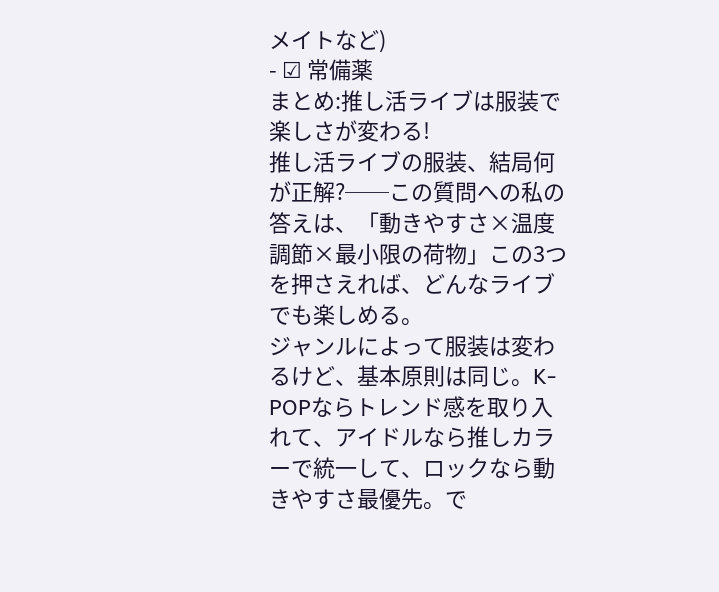メイトなど)
- ☑ 常備薬
まとめ:推し活ライブは服装で楽しさが変わる!
推し活ライブの服装、結局何が正解?──この質問への私の答えは、「動きやすさ×温度調節×最小限の荷物」この3つを押さえれば、どんなライブでも楽しめる。
ジャンルによって服装は変わるけど、基本原則は同じ。K-POPならトレンド感を取り入れて、アイドルなら推しカラーで統一して、ロックなら動きやすさ最優先。で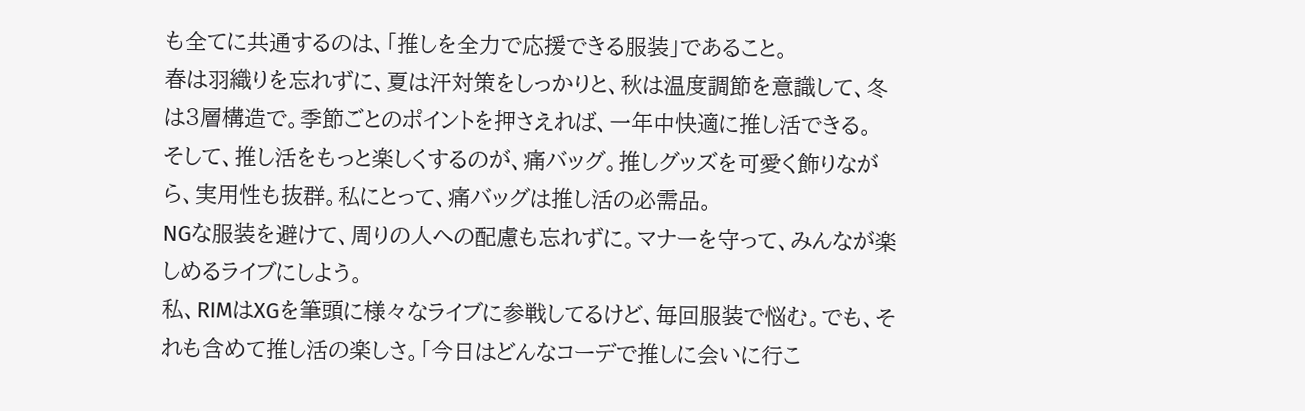も全てに共通するのは、「推しを全力で応援できる服装」であること。
春は羽織りを忘れずに、夏は汗対策をしっかりと、秋は温度調節を意識して、冬は3層構造で。季節ごとのポイントを押さえれば、一年中快適に推し活できる。
そして、推し活をもっと楽しくするのが、痛バッグ。推しグッズを可愛く飾りながら、実用性も抜群。私にとって、痛バッグは推し活の必需品。
NGな服装を避けて、周りの人への配慮も忘れずに。マナーを守って、みんなが楽しめるライブにしよう。
私、RIMはXGを筆頭に様々なライブに参戦してるけど、毎回服装で悩む。でも、それも含めて推し活の楽しさ。「今日はどんなコーデで推しに会いに行こ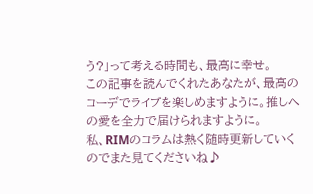う?」って考える時間も、最高に幸せ。
この記事を読んでくれたあなたが、最高のコーデでライブを楽しめますように。推しへの愛を全力で届けられますように。
私、RIMのコラムは熱く随時更新していくのでまた見てくださいね♪